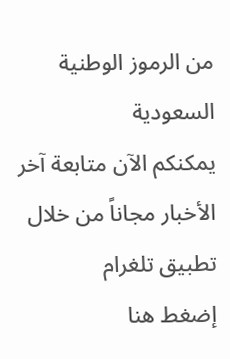من الرموز الوطنية السعودية
يمكنكم الآن متابعة آخر الأخبار مجاناً من خلال تطبيق تلغرام
إضغط هنا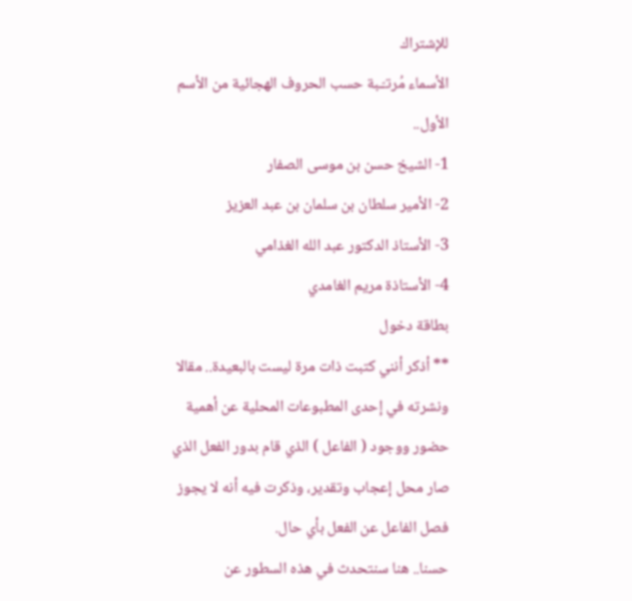للإشتراك
الأسماء مُرتـّـبة حسب الحروف الهجائية من الأسم الأول..
1- الشيخ حسن بن موسى الصفار
2- الأمير سلطان بن سلمان بن عبد العزيز
3- الأستاذ الدكتور عبد الله الغذامي
4- الأستاذة مريم الغامدي
بطاقة دخول
** أذكر أنني كتبت ذات مرة ليست بالبعيدة.. مقالا ونشرته في إحدى المطبوعات المحلية عن أهمية حضور ووجود ( الفاعل ) الذي قام بدور الفعل الذي صار محل إعجاب وتقدير، وذكرت فيه أنه لا يجوز فصل الفاعل عن الفعل بأي حال.
حسنا.. هنا سنتحدث في هذه السطور عن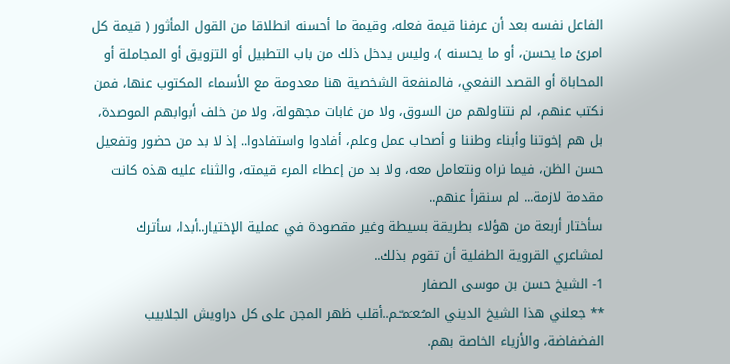الفاعل نفسه بعد أن عرفنا قيمة فعله، وقيمة ما أحسنه انطلاقا من القول المأثور ( قيمة كل امرئ ما يحسن، أو ما يحسنه )، وليس يدخل ذلك من باب التطبيل أو التزويق أو المجاملة أو المحاباة أو القصد النفعي، فالمنفعة الشخصية هنا معدومة مع الأسماء المكتوب عنها، فمن نكتب عنهم، لم نتناولهم من السوق، ولا من غابات مجهولة، ولا من خلف أبوابهم الموصدة، بل هم إخوتنا وأبناء وطننا و أصحاب عمل وعلم، أفادوا واستفادوا.. إذ لا بد من حضور وتفعيل حسن الظن، فيما نراه ونتعامل معه، ولا بد من إعطاء المرء قيمته، والثناء عليه هذه كانت مقدمة لازمة... لم سنقرأ عنهم..
سأختار أربعة من هؤلاء بطريقة بسيطة وغير مقصودة في عملية الإختيار..أبدا، سأترك لمشاعري القروية الطفلية أن تقوم بذلك..
1- الشيخ حسن بن موسى الصفار
** جعلني هذا الشيخ الديني المـُـعـَمـّـم..أقلب ظهر المجن على كل دراويش الجلابيب الفضفاضة، والأزياء الخاصة بهم.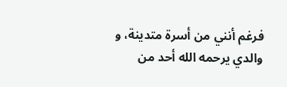فرغم أنني من أسرة متدينة، و والدي يرحمه الله أحد من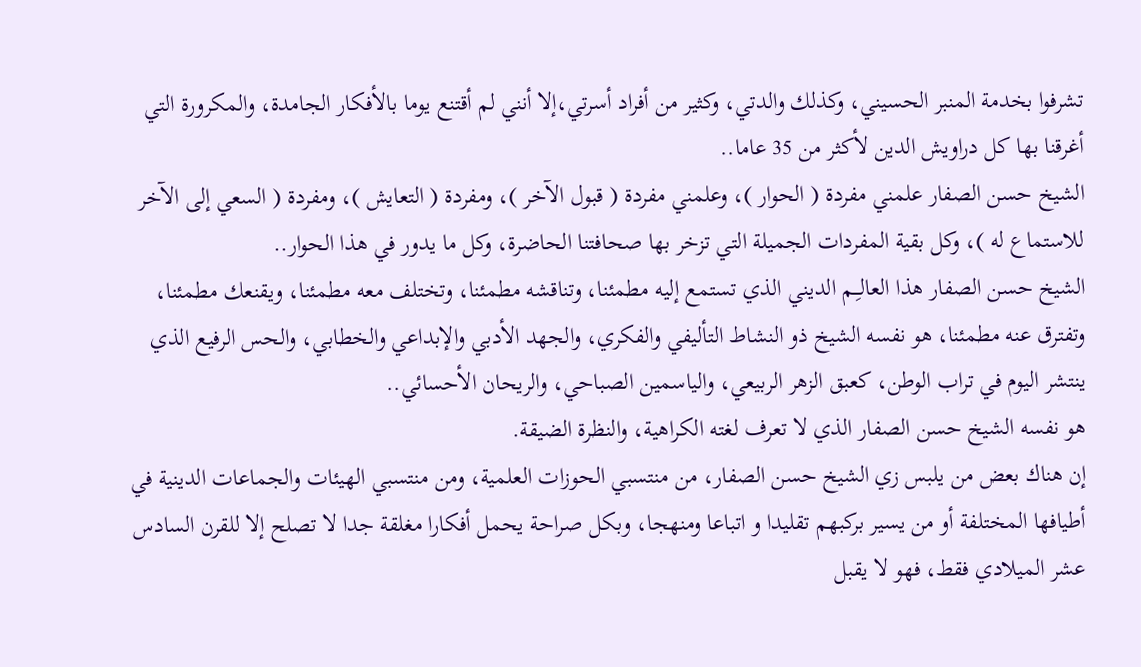تشرفوا بخدمة المنبر الحسيني، وكذلك والدتي، وكثير من أفراد أسرتي،إلا أنني لم أقتنع يوما بالأفكار الجامدة، والمكرورة التي أغرقنا بها كل دراويش الدين لأكثر من 35 عاما..
الشيخ حسن الصفار علمني مفردة ( الحوار )، وعلمني مفردة ( قبول الآخر )، ومفردة ( التعايش )، ومفردة ( السعي إلى الآخر للاستماع له )، وكل بقية المفردات الجميلة التي تزخر بها صحافتنا الحاضرة، وكل ما يدور في هذا الحوار..
الشيخ حسن الصفار هذا العالـِـم الديني الذي تستمع إليه مطمئنا، وتناقشه مطمئنا، وتختلف معه مطمئنا، ويقنعك مطمئنا، وتفترق عنه مطمئنا، هو نفسه الشيخ ذو النشاط التأليفي والفكري، والجهد الأدبي والإبداعي والخطابي، والحس الرفيع الذي ينتشر اليوم في تراب الوطن، كعبق الزهر الربيعي، والياسمين الصباحي، والريحان الأحسائي..
هو نفسه الشيخ حسن الصفار الذي لا تعرف لغته الكراهية، والنظرة الضيقة.
إن هناك بعض من يلبس زي الشيخ حسن الصفار، من منتسبي الحوزات العلمية، ومن منتسبي الهيئات والجماعات الدينية في أطيافها المختلفة أو من يسير بركبهم تقليدا و اتباعا ومنهجا، وبكل صراحة يحمل أفكارا مغلقة جدا لا تصلح إلا للقرن السادس عشر الميلادي فقط، فهو لا يقبل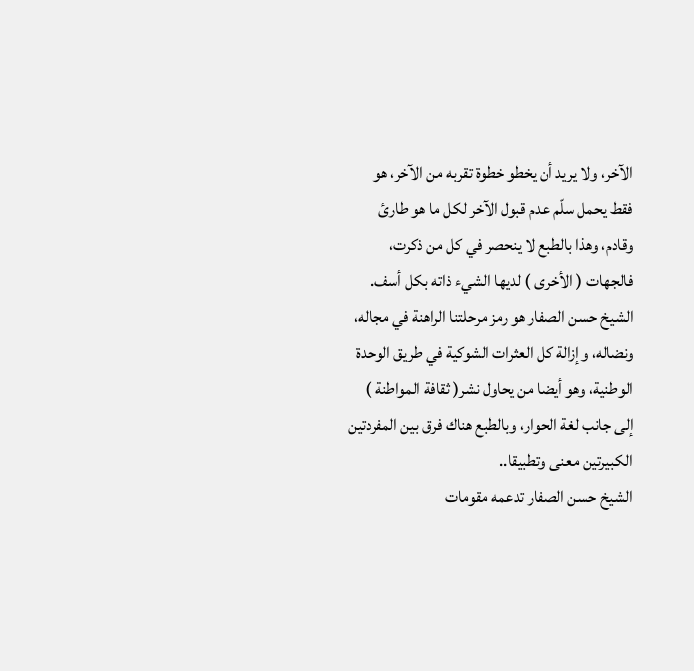الآخر، ولا يريد أن يخطو خطوة تقربه من الآخر، هو فقط يحمل سلّم عدم قبول الآخر لكل ما هو طارئ وقادم، وهذا بالطبع لا ينحصر في كل من ذكرت، فالجهات ( الأخرى ) لديها الشيء ذاته بكل أسف.
الشيخ حسن الصفار هو رمز مرحلتنا الراهنة في مجاله، ونضاله، وإزالة كل العثرات الشوكية في طريق الوحدة الوطنية، وهو أيضا من يحاول نشر( ثقافة المواطنة ) إلى جانب لغة الحوار، وبالطبع هناك فرق بين المفردتين الكبيرتين معنى وتطبيقا..
الشيخ حسن الصفار تدعمه مقومات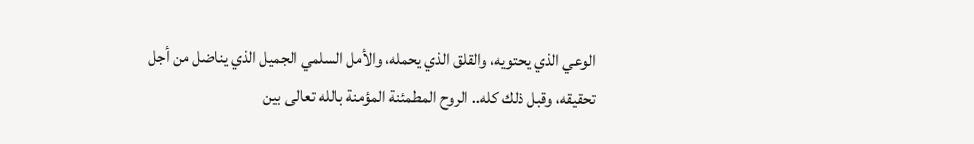الوعي الذي يحتويه، والقلق الذي يحمله، والأمل السلمي الجميل الذي يناضل من أجل تحقيقه، وقبل ذلك كله.. الروح المطمئنة المؤمنة بالله تعالى بين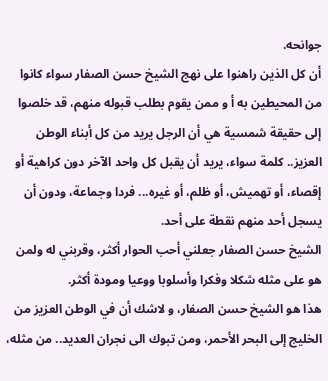جوانحه.
أن كل الذين راهنوا على نهج الشيخ حسن الصفار سواء كانوا من المحيطين به أ و ممن يقوم بطلب قبوله منهم، قد خلصوا إلى حقيقة شمسية هي أن الرجل يريد من كل أبناء الوطن العزيز.. كلمة سواء، يريد أن يقبل كل واحد الآخر دون كراهية أو إقصاء، أو تهميش، أو ظلم، أو غيره... فردا وجماعة، ودون أن يسجل أحد منهم نقطة على أحد.
الشيخ حسن الصفار جعلني أحب الحوار أكثر، وقربني له ولمن هو على مثله شكلا وفكرا وأسلوبا ووعيا ومودة أكثر.
هذا هو الشيخ حسن الصفار، و لاشك أن في الوطن العزيز من الخليج إلى البحر الأحمر، ومن تبوك الى نجران العديد.. من مثله،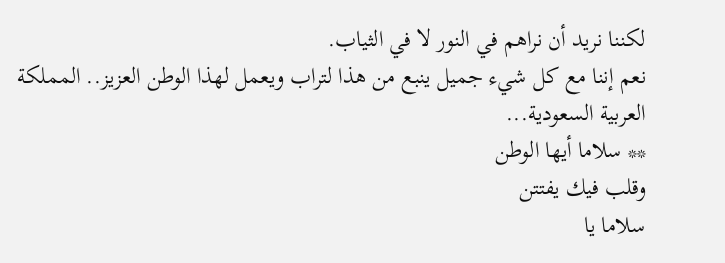لكننا نريد أن نراهم في النور لا في الثياب.
نعم إننا مع كل شيء جميل ينبع من هذا لتراب ويعمل لهذا الوطن العزيز.. المملكة العربية السعودية...
** سلاما أيها الوطن
وقلب فيك يفتتن
سلاما يا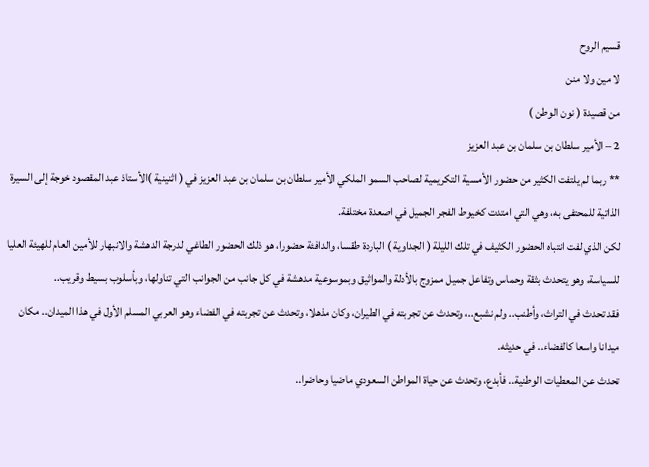قسيم الروح
لا مين ولا منن
من قصيدة ( نون الوطن )
2 – الأمير سلطان بن سلمان بن عبد العزيز
** ربما لم يلتفت الكثير من حضور الأمسية التكريمية لصاحب السمو الملكي الأمير سلطان بن سلمان بن عبد العزيز في ( اثنينية )الأستاذ عبد المقصود خوجة إلى السيرة الذاتية للمحتفى به، وهي التي امتدت كخيوط الفجر الجميل في اصعدة مختلفة.
لكن الذي لفت انتباه الحضور الكثيف في تلك الليلة ( الجداوية ) الباردة طقسا، والدافئة حضورا، هو ذلك الحضور الطاغي لدرجة الدهشة والانبهار للأمين العام للهيئة العليا للسياسة، وهو يتحدث بثقة وحماس وتفاعل جميل ممزوج بالأدلة والمواثيق وبموسوعية مدهشة في كل جانب من الجوانب التي تناولها، وبأسلوب بسيط وقريب..
فقد تحدث في التراث، وأطنب.. ولم نشبع..، وتحدث عن تجربته في الطيران، وكان مذهلا، وتحدث عن تجربته في الفضاء وهو العربي المسلم الأول في هذا الميدان.. مكان ميدانا واسعا كالفضاء.. في حديثه.
تحدث عن المعطيات الوطنية.. فأبدع، وتحدث عن حياة المواطن السعودي ماضيا وحاضرا..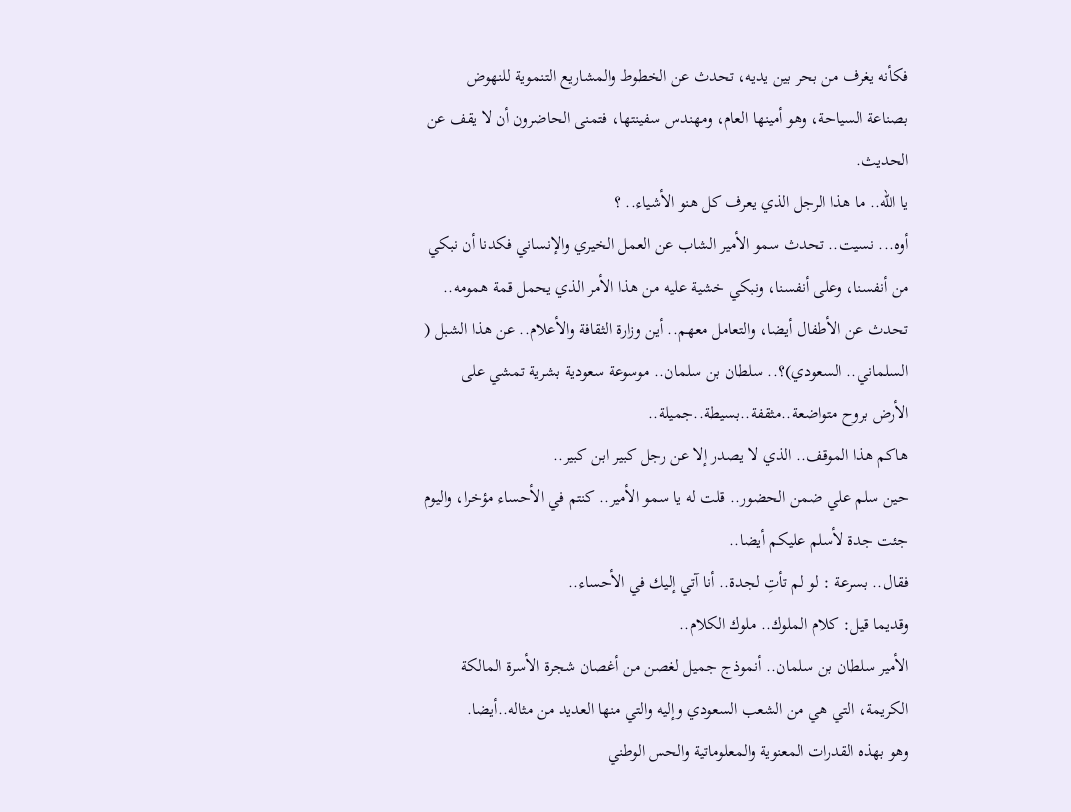فكأنه يغرف من بحر بين يديه، تحدث عن الخطوط والمشاريع التنموية للنهوض بصناعة السياحة، وهو أمينها العام، ومهندس سفينتها، فتمنى الحاضرون أن لا يقف عن الحديث.
يا الله.. ما هذا الرجل الذي يعرف كل هنو الأشياء.. ؟
أوه... نسيت.. تحدث سمو الأمير الشاب عن العمل الخيري والإنساني فكدنا أن نبكي من أنفسنا، وعلى أنفسنا، ونبكي خشية عليه من هذا الأمر الذي يحمل قمة همومه..
تحدث عن الأطفال أيضا، والتعامل معهم.. أين وزارة الثقافة والأعلام.. عن هذا الشبل ( السلماني.. السعودي)؟.. سلطان بن سلمان.. موسوعة سعودية بشرية تمشي على الأرض بروح متواضعة..مثقفة..بسيطة..جميلة..
هاكم هذا الموقف.. الذي لا يصدر إلا عن رجل كبير ابن كبير..
حين سلم علي ضمن الحضور.. قلت له يا سمو الأمير.. كنتم في الأحساء مؤخرا، واليوم جئت جدة لأسلم عليكم أيضا..
فقال.. بسرعة : لو لم تأتِ لجدة.. أنا آتي إليك في الأحساء..
وقديما قيل: كلام الملوك.. ملوك الكلام..
الأمير سلطان بن سلمان.. أنموذج جميل لغصن من أغصان شجرة الأسرة المالكة الكريمة، التي هي من الشعب السعودي وإليه والتي منها العديد من مثاله..أيضا.
وهو بهذه القدرات المعنوية والمعلوماتية والحس الوطني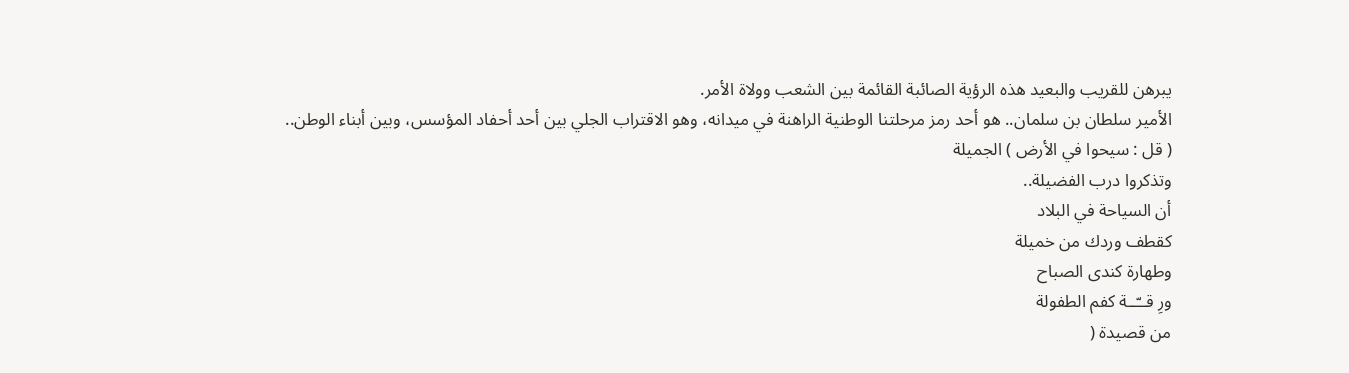يبرهن للقريب والبعيد هذه الرؤية الصائبة القائمة بين الشعب وولاة الأمر.
الأمير سلطان بن سلمان.. هو أحد رمز مرحلتنا الوطنية الراهنة في ميدانه، وهو الاقتراب الجلي بين أحد أحفاد المؤسس، وبين أبناء الوطن..
( قل : سيحوا في الأرض ) الجميلة
وتذكروا درب الفضيلة..
أن السياحة في البلاد
كقطف وردك من خميلة
وطهارة كندى الصباح
ورِ قــّــة كفم الطفولة
من قصيدة (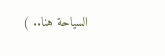السياحة هنا.. )